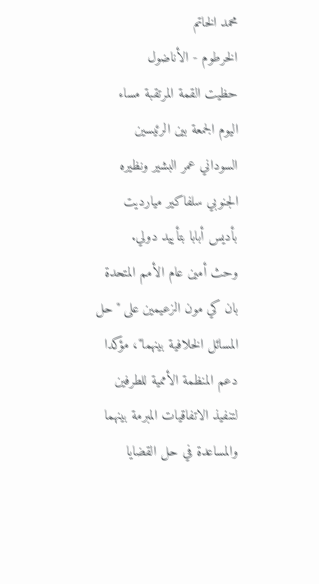محمد الخاتم
الخرطوم - الأناضول
حظيت القمة المرتقبة مساء اليوم الجمعة بين الرئيسين السوداني عمر البشير ونظيره الجنوبي سلفاكير ميارديت بأديس أبابا بتأييد دولي.
وحث أمين عام الأمم المتحدة بان كي مون الزعيمين على "حل المسائل الخلافية بينهما"، مؤكدا دعم المنظمة الأممية للطرفين لتنفيذ الاتفاقيات المبرمة بينهما والمساعدة في حل القضايا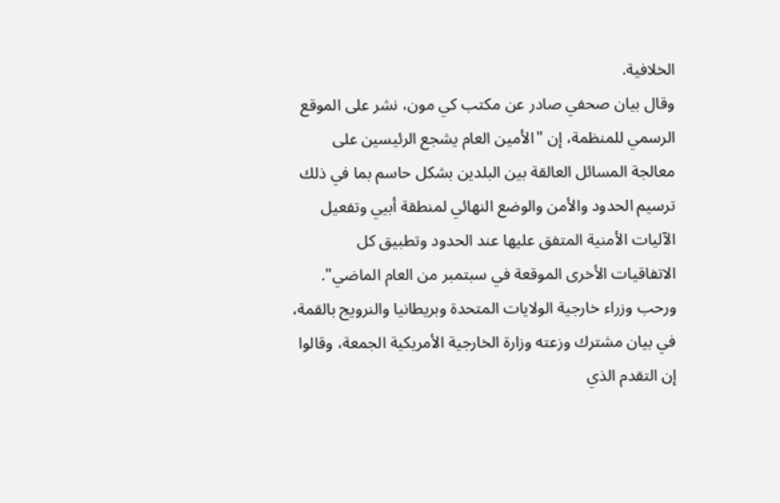الخلافية.
وقال بيان صحفي صادر عن مكتب كي مون، نشر على الموقع الرسمي للمنظمة، إن "الأمين العام يشجع الرئيسين على معالجة المسائل العالقة بين البلدين بشكل حاسم بما في ذلك ترسيم الحدود والأمن والوضع النهائي لمنطقة أبيي وتفعيل الآليات الأمنية المتفق عليها عند الحدود وتطبيق كل الاتفاقيات الأخرى الموقعة في سبتمبر من العام الماضي".
ورحب وزراء خارجية الولايات المتحدة وبريطانيا والنرويج بالقمة، في بيان مشترك وزعته وزارة الخارجية الأمريكية الجمعة، وقالوا إن التقدم الذي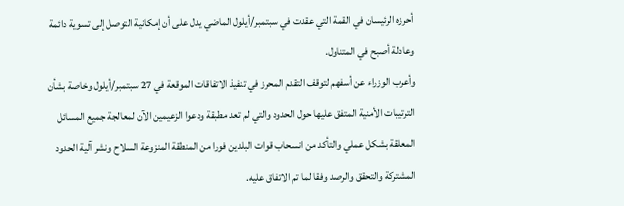أحرزه الرئيسان في القمة التي عقدت في سبتمبر/أيلول الماضي يدل على أن إمكانية التوصل إلى تسوية دائمة وعادلة أصبح في المتناول.
وأعرب الوزراء عن أسفهم لتوقف التقدم المحرز في تنفيذ الاتفاقات الموقعة في 27 سبتمبر/أيلول وخاصة بشأن الترتيبات الأمنية المتفق عليها حول الحدود والتي لم تعد مطبقة ودعوا الزعيمين الآن لمعالجة جميع المسائل المعلقة بشكل عملي والتأكد من انسحاب قوات البلدين فورا من المنطقة المنزوعة السلاح ونشر آلية الحدود المشتركة والتحقق والرصد وفقا لما تم الاتفاق عليه.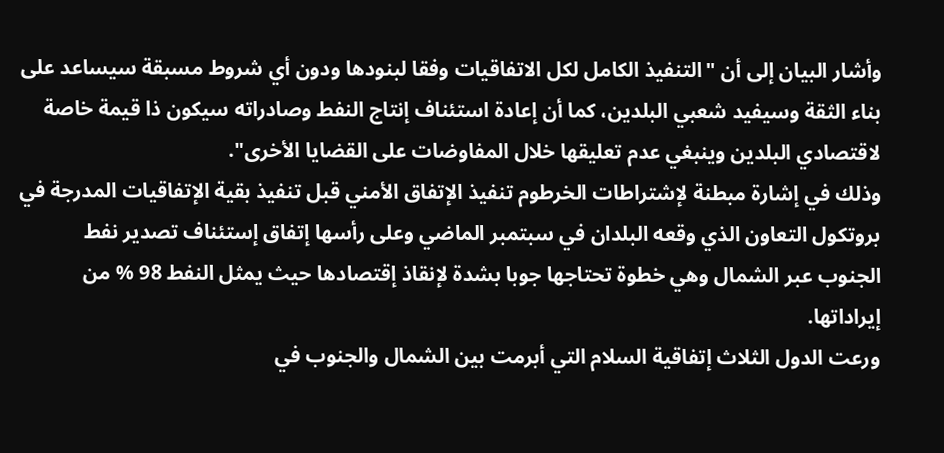وأشار البيان إلى أن "التنفيذ الكامل لكل الاتفاقيات وفقا لبنودها ودون أي شروط مسبقة سيساعد على بناء الثقة وسيفيد شعبي البلدين، كما أن إعادة استئناف إنتاج النفط وصادراته سيكون ذا قيمة خاصة لاقتصادي البلدين وينبغي عدم تعليقها خلال المفاوضات على القضايا الأخرى".
وذلك في إشارة مبطنة لإشتراطات الخرطوم تنفيذ الإتفاق الأمني قبل تنفيذ بقية الإتفاقيات المدرجة في بروتكول التعاون الذي وقعه البلدان في سبتمبر الماضي وعلى رأسها إتفاق إستئناف تصدير نفط الجنوب عبر الشمال وهي خطوة تحتاجها جوبا بشدة لإنقاذ إقتصادها حيث يمثل النفط 98 % من إيراداتها.
ورعت الدول الثلاث إتفاقية السلام التي أبرمت بين الشمال والجنوب في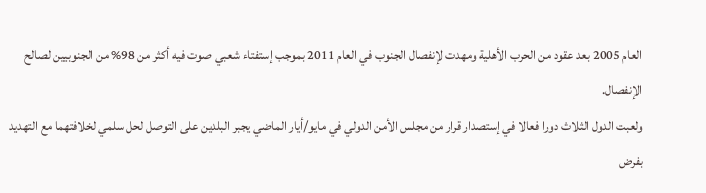العام 2005 بعد عقود من الحرب الأهلية ومهدت لإنفصال الجنوب في العام 2011 بموجب إستفتاء شعبي صوت فيه أكثر من 98% من الجنوبيين لصالح الإنفصال.
ولعبت الدول الثلاث دورا فعالا في إستصدار قرار من مجلس الأمن الدولي في مايو/أيار الماضي يجبر البلدين على التوصل لحل سلمي لخلافتهما مع التهديد بفرض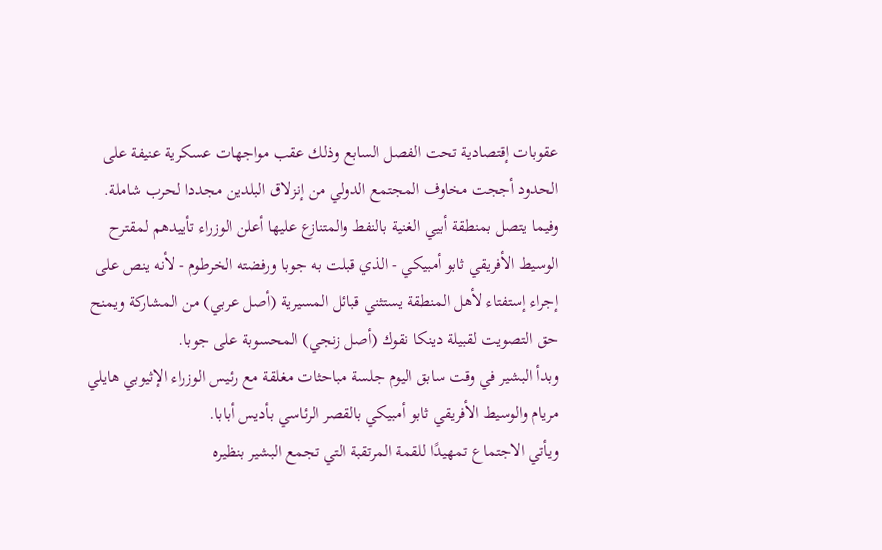عقوبات إقتصادية تحت الفصل السابع وذلك عقب مواجهات عسكرية عنيفة على الحدود أججت مخاوف المجتمع الدولي من إنزلاق البلدين مجددا لحرب شاملة.
وفيما يتصل بمنطقة أبيي الغنية بالنفط والمتنازع عليها أعلن الوزراء تأييدهم لمقترح الوسيط الأفريقي ثابو أمبيكي - الذي قبلت به جوبا ورفضته الخرطوم - لأنه ينص على إجراء إستفتاء لأهل المنطقة يستثني قبائل المسيرية (أصل عربي) من المشاركة ويمنح حق التصويت لقبيلة دينكا نقوك (أصل زنجي) المحسوبة على جوبا.
وبدأ البشير في وقت سابق اليوم جلسة مباحثات مغلقة مع رئيس الوزراء الإثيوبي هايلي مريام والوسيط الأفريقي ثابو أمبيكي بالقصر الرئاسي بأديس أبابا.
ويأتي الاجتماع تمهيدًا للقمة المرتقبة التي تجمع البشير بنظيره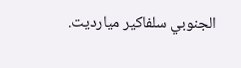الجنوبي سلفاكير ميارديت.